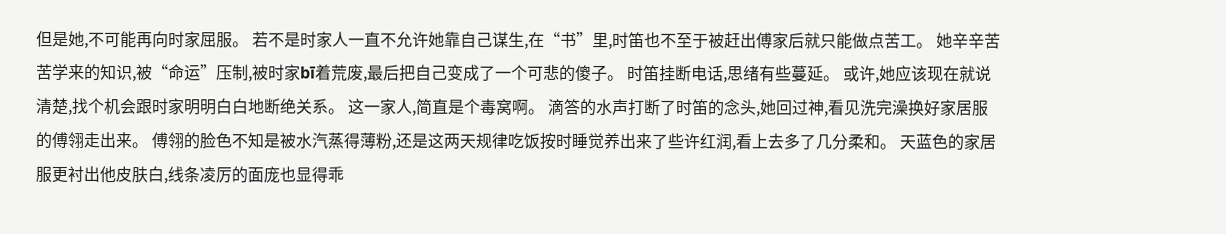但是她,不可能再向时家屈服。 若不是时家人一直不允许她靠自己谋生,在“书”里,时笛也不至于被赶出傅家后就只能做点苦工。 她辛辛苦苦学来的知识,被“命运”压制,被时家bī着荒废,最后把自己变成了一个可悲的傻子。 时笛挂断电话,思绪有些蔓延。 或许,她应该现在就说清楚,找个机会跟时家明明白白地断绝关系。 这一家人,简直是个毒窝啊。 滴答的水声打断了时笛的念头,她回过神,看见洗完澡换好家居服的傅翎走出来。 傅翎的脸色不知是被水汽蒸得薄粉,还是这两天规律吃饭按时睡觉养出来了些许红润,看上去多了几分柔和。 天蓝色的家居服更衬出他皮肤白,线条凌厉的面庞也显得乖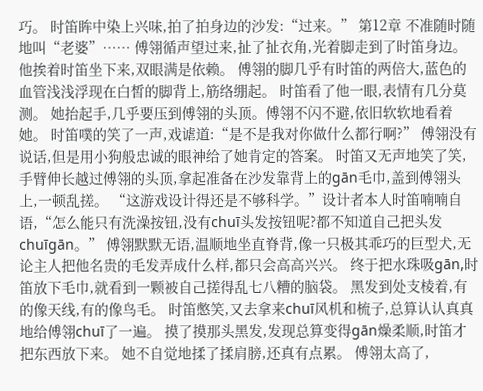巧。 时笛眸中染上兴味,拍了拍身边的沙发:“过来。” 第12章 不准随时随地叫“老婆”…… 傅翎循声望过来,扯了扯衣角,光着脚走到了时笛身边。 他挨着时笛坐下来,双眼满是依赖。 傅翎的脚几乎有时笛的两倍大,蓝色的血管浅浅浮现在白皙的脚背上,筋络绷起。 时笛看了他一眼,表情有几分莫测。 她抬起手,几乎要压到傅翎的头顶。傅翎不闪不避,依旧软软地看着她。 时笛噗的笑了一声,戏谑道:“是不是我对你做什么都行啊?” 傅翎没有说话,但是用小狗般忠诚的眼神给了她肯定的答案。 时笛又无声地笑了笑,手臂伸长越过傅翎的头顶,拿起准备在沙发靠背上的gān毛巾,盖到傅翎头上,一顿乱搓。 “这游戏设计得还是不够科学。”设计者本人时笛喃喃自语,“怎么能只有洗澡按钮,没有chuī头发按钮呢?都不知道自己把头发chuīgān。” 傅翎默默无语,温顺地坐直脊背,像一只极其乖巧的巨型犬,无论主人把他名贵的毛发弄成什么样,都只会高高兴兴。 终于把水珠吸gān,时笛放下毛巾,就看到一颗被自己搓得乱七八糟的脑袋。 黑发到处支棱着,有的像天线,有的像鸟毛。 时笛憋笑,又去拿来chuī风机和梳子,总算认认真真地给傅翎chuī了一遍。 摸了摸那头黑发,发现总算变得gān燥柔顺,时笛才把东西放下来。 她不自觉地揉了揉肩膀,还真有点累。 傅翎太高了,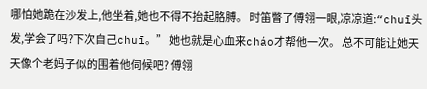哪怕她跪在沙发上,他坐着,她也不得不抬起胳膊。 时笛瞥了傅翎一眼,凉凉道:“chuī头发,学会了吗?下次自己chuī。” 她也就是心血来cháo才帮他一次。 总不可能让她天天像个老妈子似的围着他伺候吧? 傅翎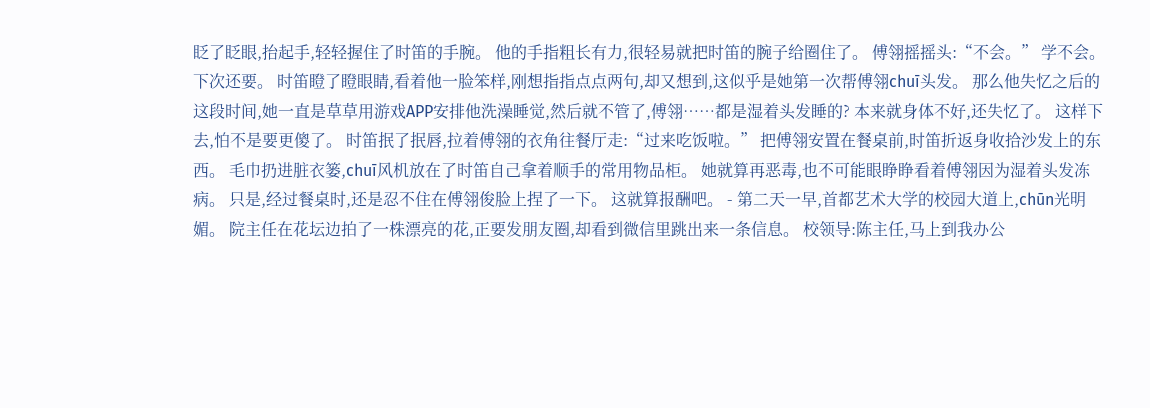眨了眨眼,抬起手,轻轻握住了时笛的手腕。 他的手指粗长有力,很轻易就把时笛的腕子给圈住了。 傅翎摇摇头:“不会。” 学不会。下次还要。 时笛瞪了瞪眼睛,看着他一脸笨样,刚想指指点点两句,却又想到,这似乎是她第一次帮傅翎chuī头发。 那么他失忆之后的这段时间,她一直是草草用游戏APP安排他洗澡睡觉,然后就不管了,傅翎……都是湿着头发睡的? 本来就身体不好,还失忆了。 这样下去,怕不是要更傻了。 时笛抿了抿唇,拉着傅翎的衣角往餐厅走:“过来吃饭啦。” 把傅翎安置在餐桌前,时笛折返身收拾沙发上的东西。 毛巾扔进脏衣篓,chuī风机放在了时笛自己拿着顺手的常用物品柜。 她就算再恶毒,也不可能眼睁睁看着傅翎因为湿着头发冻病。 只是,经过餐桌时,还是忍不住在傅翎俊脸上捏了一下。 这就算报酬吧。 - 第二天一早,首都艺术大学的校园大道上,chūn光明媚。 院主任在花坛边拍了一株漂亮的花,正要发朋友圈,却看到微信里跳出来一条信息。 校领导:陈主任,马上到我办公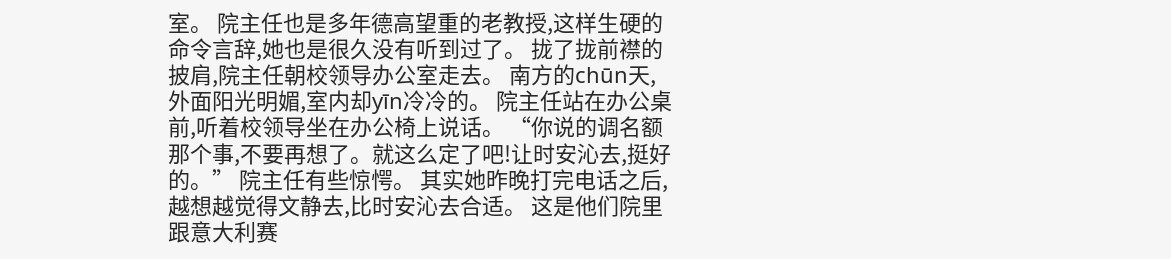室。 院主任也是多年德高望重的老教授,这样生硬的命令言辞,她也是很久没有听到过了。 拢了拢前襟的披肩,院主任朝校领导办公室走去。 南方的chūn天,外面阳光明媚,室内却yīn冷冷的。 院主任站在办公桌前,听着校领导坐在办公椅上说话。 “你说的调名额那个事,不要再想了。就这么定了吧!让时安沁去,挺好的。” 院主任有些惊愕。 其实她昨晚打完电话之后,越想越觉得文静去,比时安沁去合适。 这是他们院里跟意大利赛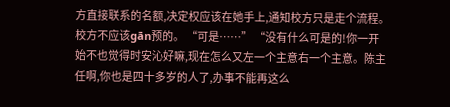方直接联系的名额,决定权应该在她手上,通知校方只是走个流程。 校方不应该gān预的。 “可是……” “没有什么可是的!你一开始不也觉得时安沁好嘛,现在怎么又左一个主意右一个主意。陈主任啊,你也是四十多岁的人了,办事不能再这么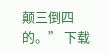颠三倒四的。” 下载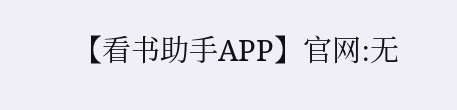【看书助手APP】官网:无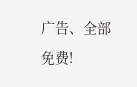广告、全部免费!